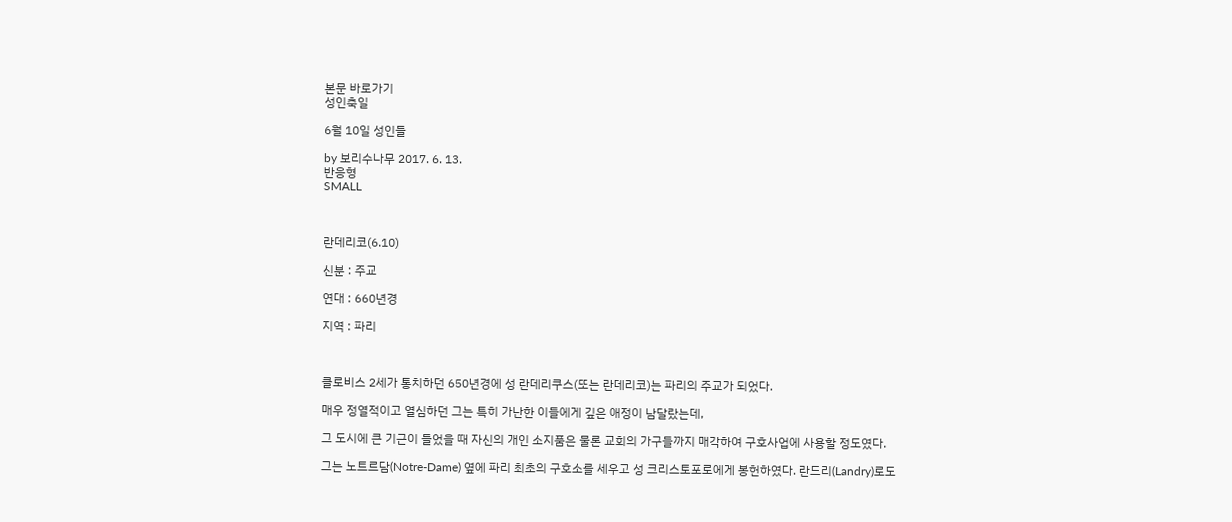본문 바로가기
성인축일

6월 10일 성인들

by 보리수나무 2017. 6. 13.
반응형
SMALL



란데리코(6.10)

신분 : 주교

연대 : 660년경

지역 : 파리



클로비스 2세가 통치하던 650년경에 성 란데리쿠스(또는 란데리코)는 파리의 주교가 되었다.

매우 정열적이고 열심하던 그는 특히 가난한 이들에게 깊은 애정이 남달랐는데,

그 도시에 큰 기근이 들었을 때 자신의 개인 소지품은 물론 교회의 가구들까지 매각하여 구호사업에 사용할 정도였다.

그는 노트르담(Notre-Dame) 옆에 파리 최초의 구호소를 세우고 성 크리스토포로에게 봉헌하였다. 란드리(Landry)로도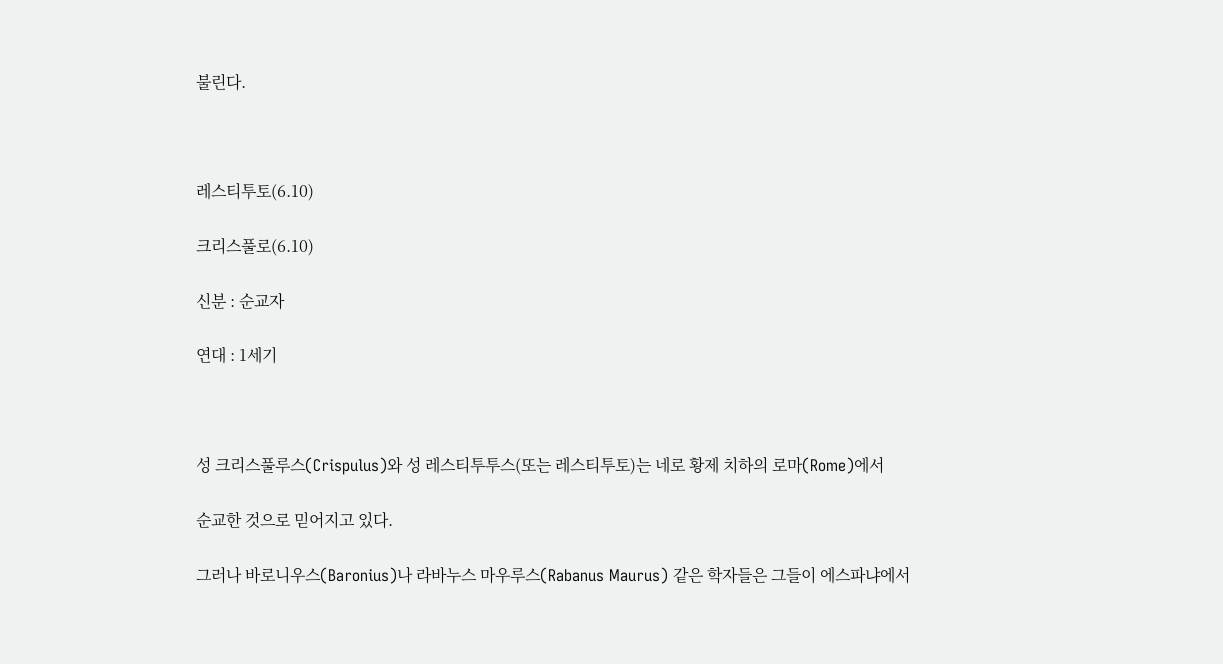불린다.



레스티투토(6.10)

크리스풀로(6.10)

신분 : 순교자

연대 : 1세기



성 크리스풀루스(Crispulus)와 성 레스티투투스(또는 레스티투토)는 네로 황제 치하의 로마(Rome)에서

순교한 것으로 믿어지고 있다.

그러나 바로니우스(Baronius)나 라바누스 마우루스(Rabanus Maurus) 같은 학자들은 그들이 에스파냐에서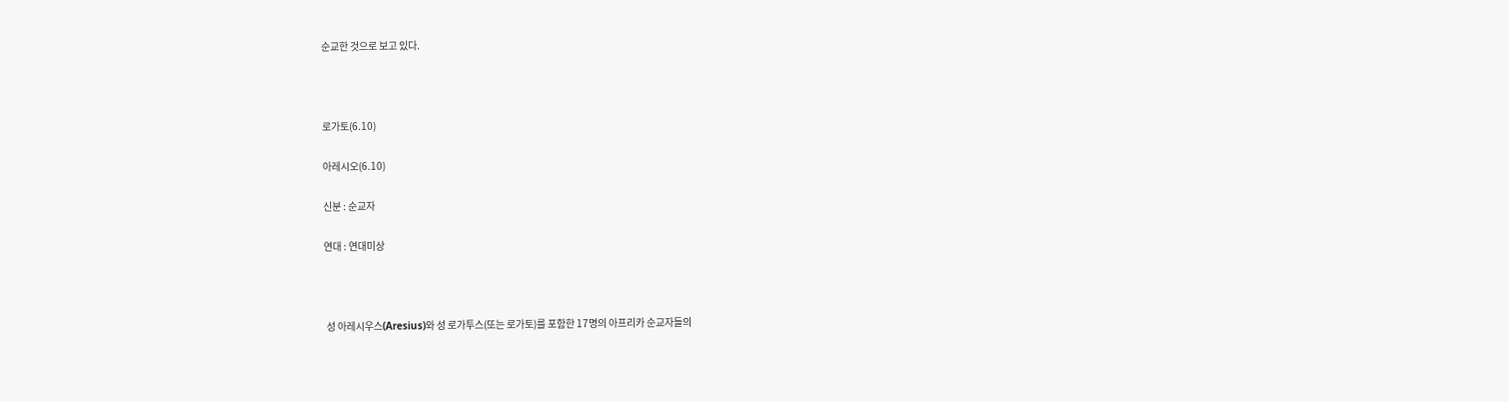순교한 것으로 보고 있다.



로가토(6.10)

아레시오(6.10)

신분 : 순교자

연대 : 연대미상



 성 아레시우스(Aresius)와 성 로가투스(또는 로가토)를 포함한 17명의 아프리카 순교자들의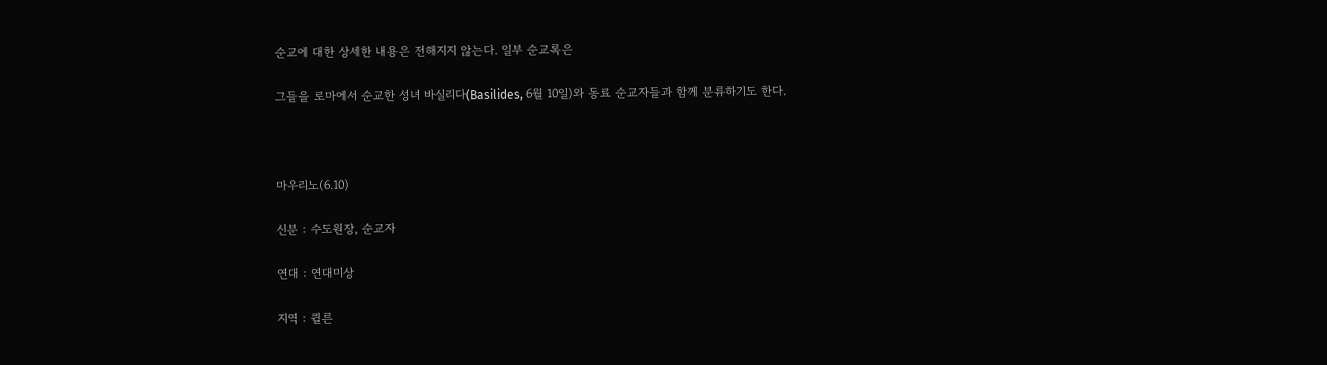순교에 대한 상세한 내용은 전해지지 않는다. 일부 순교록은

그들을 로마에서 순교한 성녀 바실리다(Basilides, 6월 10일)와 동료 순교자들과 함께 분류하기도 한다.



마우리노(6.10)

신분 : 수도원장, 순교자

연대 : 연대미상

지역 : 퀼른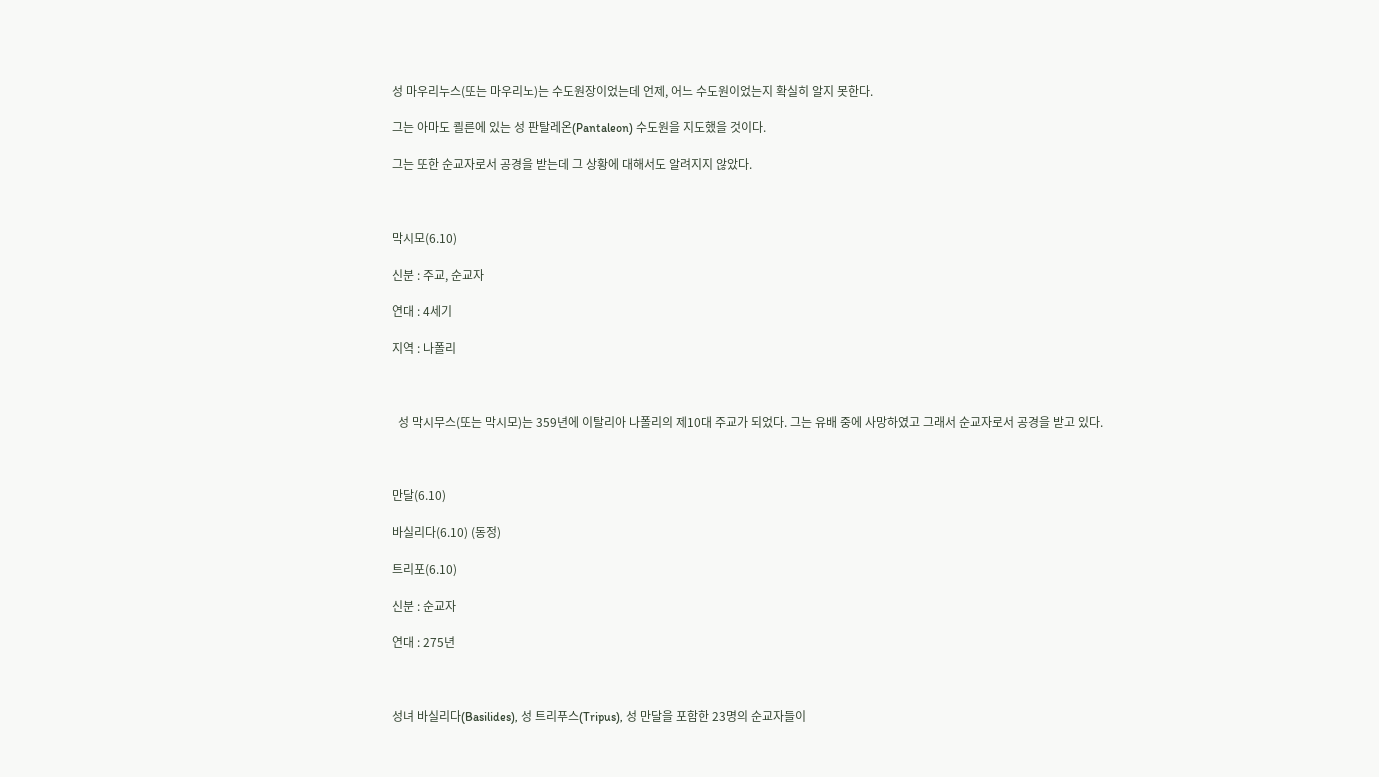성 마우리누스(또는 마우리노)는 수도원장이었는데 언제, 어느 수도원이었는지 확실히 알지 못한다.

그는 아마도 쾰른에 있는 성 판탈레온(Pantaleon) 수도원을 지도했을 것이다.

그는 또한 순교자로서 공경을 받는데 그 상황에 대해서도 알려지지 않았다.



막시모(6.10)

신분 : 주교, 순교자

연대 : 4세기

지역 : 나폴리



  성 막시무스(또는 막시모)는 359년에 이탈리아 나폴리의 제10대 주교가 되었다. 그는 유배 중에 사망하였고 그래서 순교자로서 공경을 받고 있다.



만달(6.10)

바실리다(6.10) (동정)

트리포(6.10)

신분 : 순교자

연대 : 275년



성녀 바실리다(Basilides), 성 트리푸스(Tripus), 성 만달을 포함한 23명의 순교자들이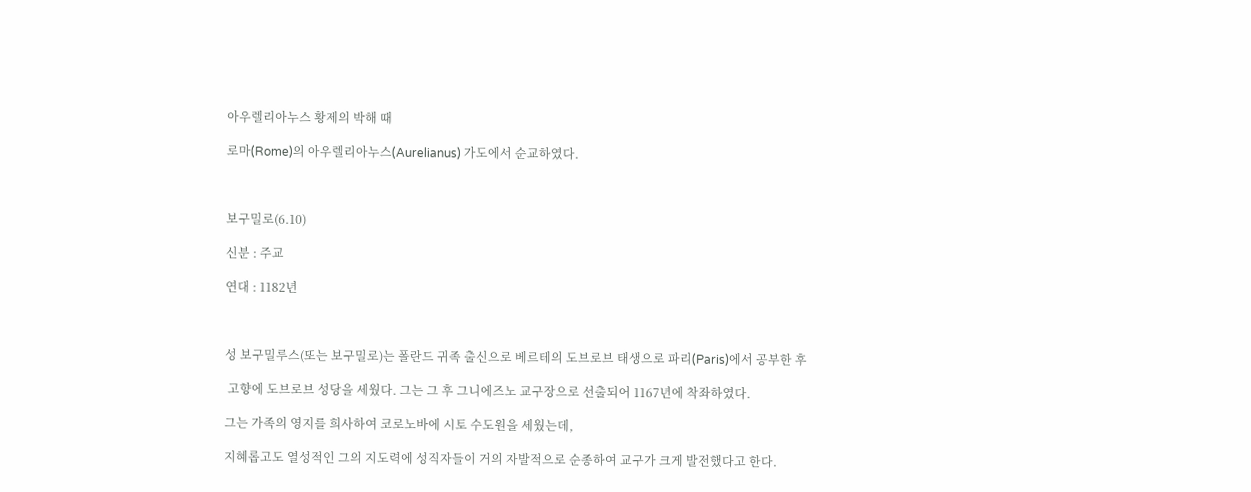아우렐리아누스 황제의 박해 때

로마(Rome)의 아우렐리아누스(Aurelianus) 가도에서 순교하였다.



보구밀로(6.10)

신분 : 주교

연대 : 1182년



성 보구밀루스(또는 보구밀로)는 폴란드 귀족 출신으로 베르테의 도브로브 태생으로 파리(Paris)에서 공부한 후

 고향에 도브로브 성당을 세웠다. 그는 그 후 그니에즈노 교구장으로 선출되어 1167년에 착좌하였다.

그는 가족의 영지를 희사하여 코로노바에 시토 수도원을 세웠는데,

지혜롭고도 열성적인 그의 지도력에 성직자들이 거의 자발적으로 순종하여 교구가 크게 발전했다고 한다.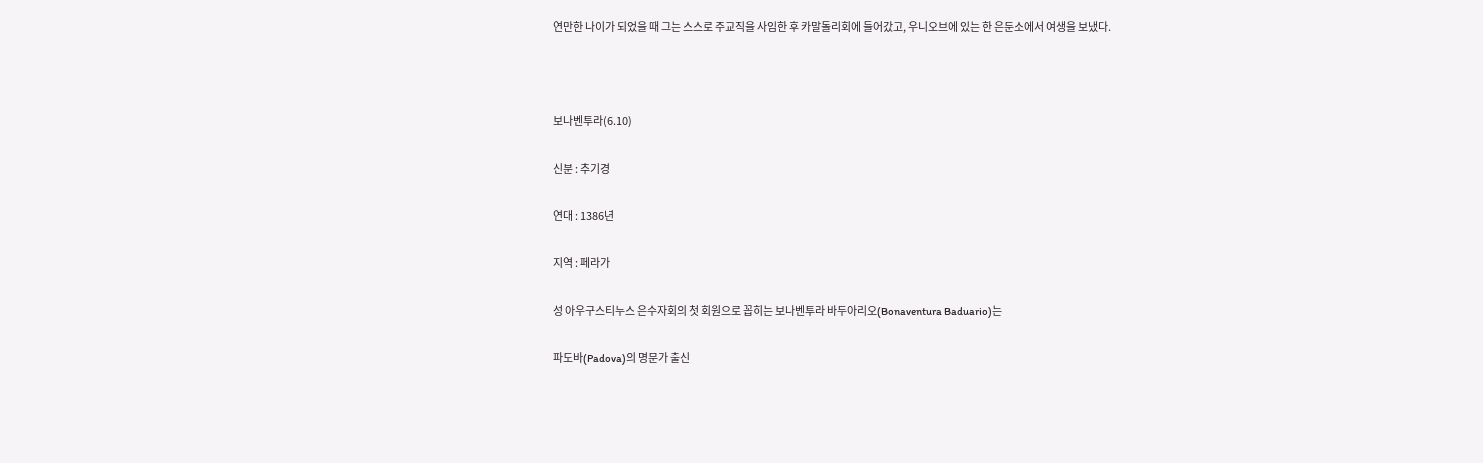연만한 나이가 되었을 때 그는 스스로 주교직을 사임한 후 카말돌리회에 들어갔고, 우니오브에 있는 한 은둔소에서 여생을 보냈다.



보나벤투라(6.10)

신분 : 추기경

연대 : 1386년

지역 : 페라가

성 아우구스티누스 은수자회의 첫 회원으로 꼽히는 보나벤투라 바두아리오(Bonaventura Baduario)는

파도바(Padova)의 명문가 출신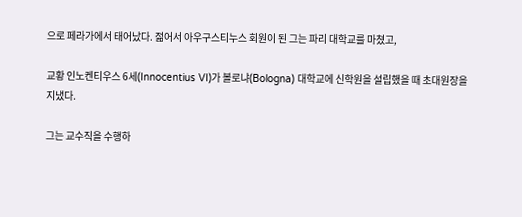으로 페라가에서 태어났다. 젊어서 아우구스티누스 회원이 된 그는 파리 대학교를 마쳤고,

교황 인노켄티우스 6세(Innocentius VI)가 볼로냐(Bologna) 대학교에 신학원을 설립했을 때 초대원장을 지냈다.

그는 교수직을 수행하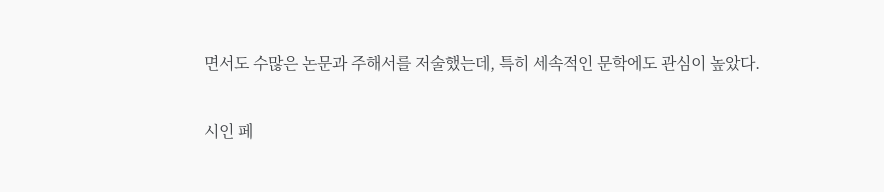면서도 수많은 논문과 주해서를 저술했는데, 특히 세속적인 문학에도 관심이 높았다.

시인 페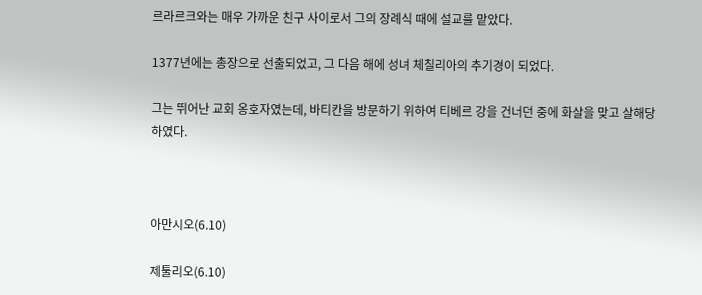르라르크와는 매우 가까운 친구 사이로서 그의 장례식 때에 설교를 맡았다.

1377년에는 총장으로 선출되었고, 그 다음 해에 성녀 체칠리아의 추기경이 되었다.

그는 뛰어난 교회 옹호자였는데, 바티칸을 방문하기 위하여 티베르 강을 건너던 중에 화살을 맞고 살해당하였다.



아만시오(6.10)

제툴리오(6.10)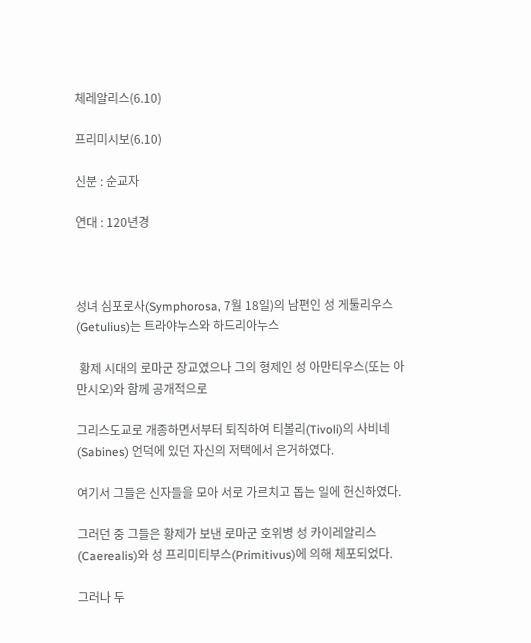체레알리스(6.10)

프리미시보(6.10)

신분 : 순교자

연대 : 120년경



성녀 심포로사(Symphorosa, 7월 18일)의 남편인 성 게툴리우스(Getulius)는 트라야누스와 하드리아누스

 황제 시대의 로마군 장교였으나 그의 형제인 성 아만티우스(또는 아만시오)와 함께 공개적으로

그리스도교로 개종하면서부터 퇴직하여 티볼리(Tivoli)의 사비네(Sabines) 언덕에 있던 자신의 저택에서 은거하였다.

여기서 그들은 신자들을 모아 서로 가르치고 돕는 일에 헌신하였다.

그러던 중 그들은 황제가 보낸 로마군 호위병 성 카이레알리스(Caerealis)와 성 프리미티부스(Primitivus)에 의해 체포되었다.

그러나 두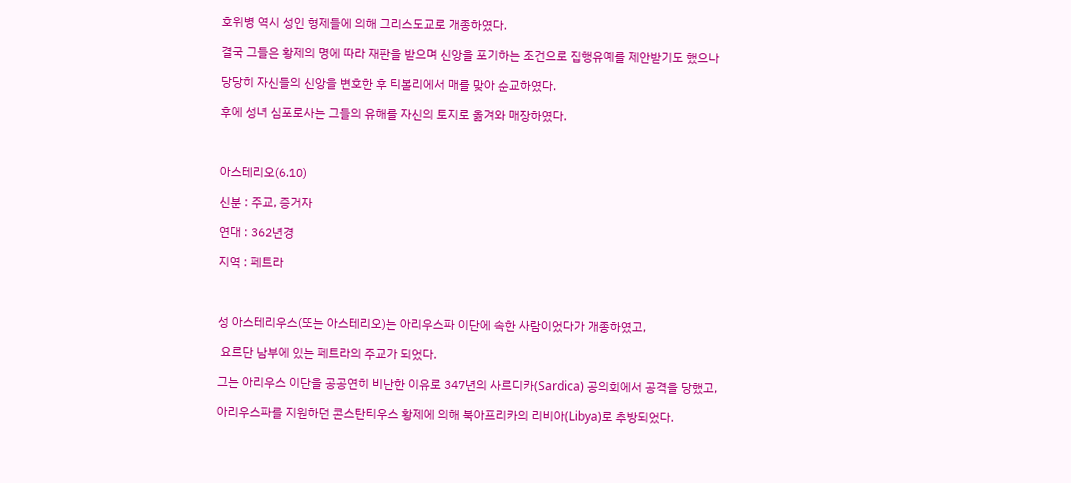호위병 역시 성인 형제들에 의해 그리스도교로 개종하였다.

결국 그들은 황제의 명에 따라 재판을 받으며 신앙을 포기하는 조건으로 집행유예를 제안받기도 했으나

당당히 자신들의 신앙을 변호한 후 티볼리에서 매를 맞아 순교하였다.

후에 성녀 심포로사는 그들의 유해를 자신의 토지로 옮겨와 매장하였다.



아스테리오(6.10)

신분 : 주교, 증거자

연대 : 362년경

지역 : 페트라



성 아스테리우스(또는 아스테리오)는 아리우스파 이단에 속한 사람이었다가 개종하였고,

 요르단 남부에 있는 페트라의 주교가 되었다.

그는 아리우스 이단을 공공연히 비난한 이유로 347년의 사르디카(Sardica) 공의회에서 공격을 당했고,

아리우스파를 지원하던 콘스탄티우스 황제에 의해 북아프리카의 리비아(Libya)로 추방되었다.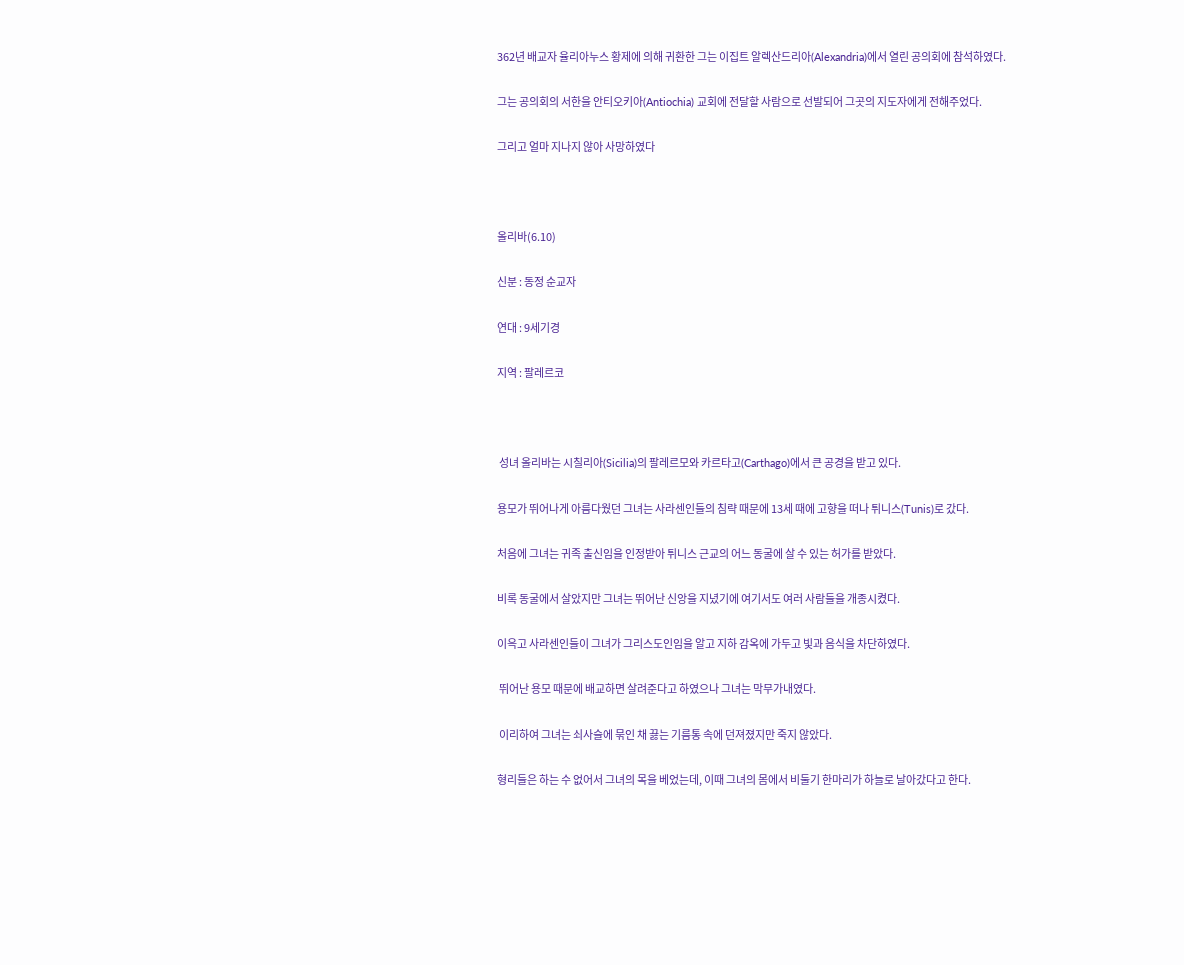362년 배교자 율리아누스 황제에 의해 귀환한 그는 이집트 알렉산드리아(Alexandria)에서 열린 공의회에 참석하였다.

그는 공의회의 서한을 안티오키아(Antiochia) 교회에 전달할 사람으로 선발되어 그곳의 지도자에게 전해주었다.

그리고 얼마 지나지 않아 사망하였다



올리바(6.10)

신분 : 동정 순교자

연대 : 9세기경

지역 : 팔레르코



 성녀 올리바는 시칠리아(Sicilia)의 팔레르모와 카르타고(Carthago)에서 큰 공경을 받고 있다.

용모가 뛰어나게 아름다웠던 그녀는 사라센인들의 침략 때문에 13세 때에 고향을 떠나 튀니스(Tunis)로 갔다.

처음에 그녀는 귀족 출신임을 인정받아 튀니스 근교의 어느 동굴에 살 수 있는 허가를 받았다.

비록 동굴에서 살았지만 그녀는 뛰어난 신앙을 지녔기에 여기서도 여러 사람들을 개종시켰다.

이윽고 사라센인들이 그녀가 그리스도인임을 알고 지하 감옥에 가두고 빛과 음식을 차단하였다.

 뛰어난 용모 때문에 배교하면 살려준다고 하였으나 그녀는 막무가내였다.

 이리하여 그녀는 쇠사슬에 묶인 채 끓는 기름통 속에 던져졌지만 죽지 않았다.

형리들은 하는 수 없어서 그녀의 목을 베었는데, 이때 그녀의 몸에서 비둘기 한마리가 하늘로 날아갔다고 한다.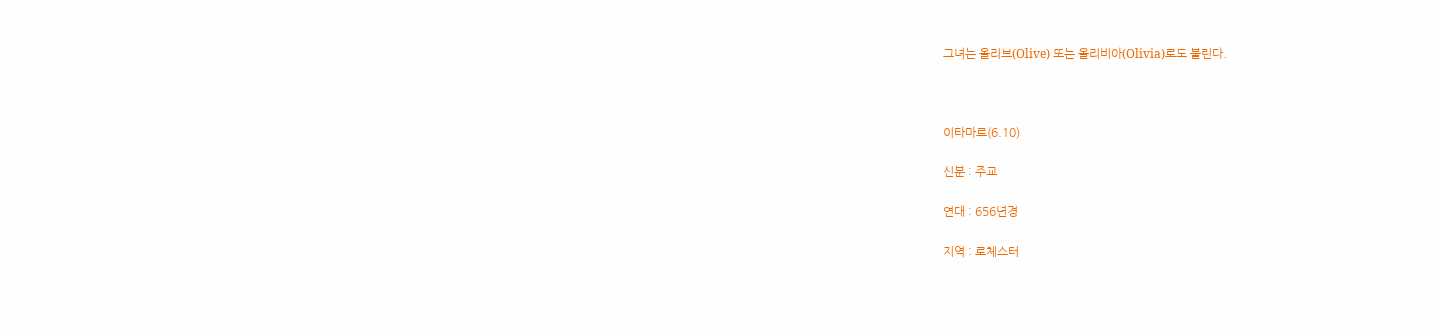그녀는 올리브(Olive) 또는 올리비아(Olivia)로도 불린다.



이타마르(6.10)

신분 : 주교

연대 : 656년경

지역 : 로체스터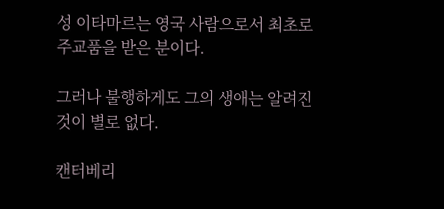성 이타마르는 영국 사람으로서 최초로 주교품을 받은 분이다.

그러나 불행하게도 그의 생애는 알려진 것이 별로 없다.

캔터베리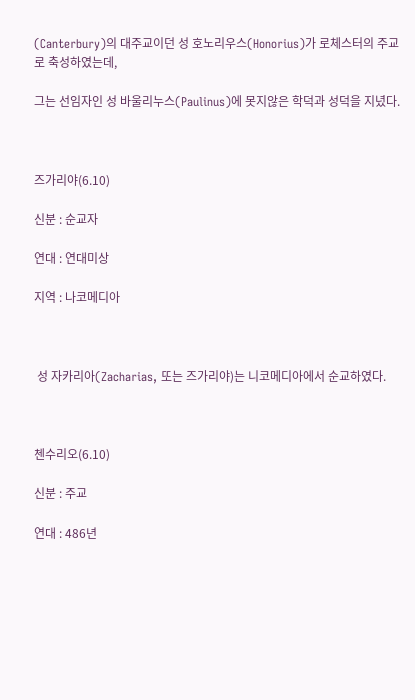(Canterbury)의 대주교이던 성 호노리우스(Honorius)가 로체스터의 주교로 축성하였는데,

그는 선임자인 성 바울리누스(Paulinus)에 못지않은 학덕과 성덕을 지녔다.



즈가리야(6.10)

신분 : 순교자

연대 : 연대미상

지역 : 나코메디아



 성 자카리아(Zacharias, 또는 즈가리야)는 니코메디아에서 순교하였다.



첸수리오(6.10)

신분 : 주교

연대 : 486년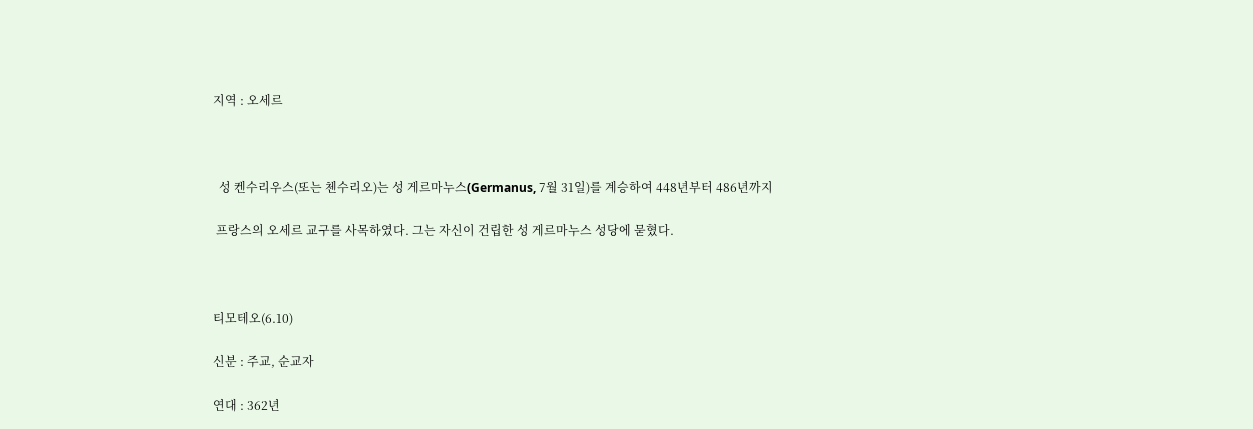지역 : 오세르



  성 켄수리우스(또는 첸수리오)는 성 게르마누스(Germanus, 7월 31일)를 계승하여 448년부터 486년까지

 프랑스의 오세르 교구를 사목하였다. 그는 자신이 건립한 성 게르마누스 성당에 묻혔다.



티모테오(6.10)

신분 : 주교, 순교자

연대 : 362년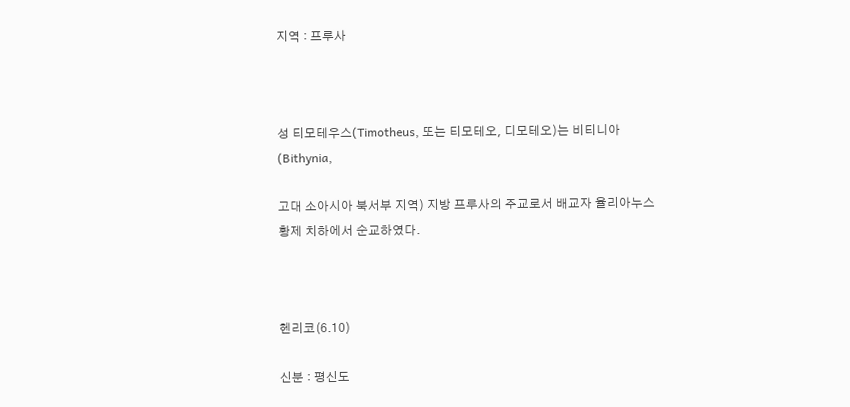지역 : 프루사



성 티모테우스(Timotheus, 또는 티모테오, 디모테오)는 비티니아(Bithynia,

고대 소아시아 북서부 지역) 지방 프루사의 주교로서 배교자 율리아누스 황제 치하에서 순교하였다.



헨리코(6.10)

신분 : 평신도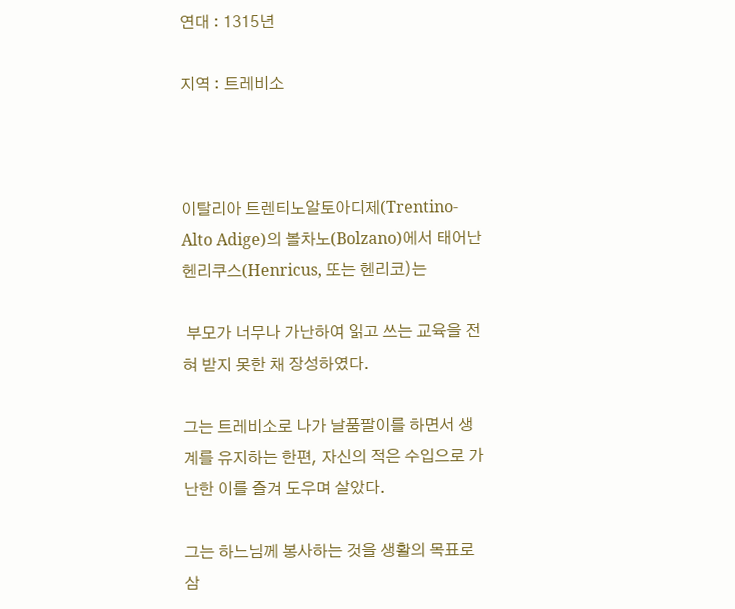연대 : 1315년

지역 : 트레비소



이탈리아 트렌티노알토아디제(Trentino-Alto Adige)의 볼차노(Bolzano)에서 태어난 헨리쿠스(Henricus, 또는 헨리코)는

 부모가 너무나 가난하여 읽고 쓰는 교육을 전혀 받지 못한 채 장성하였다.

그는 트레비소로 나가 날품팔이를 하면서 생계를 유지하는 한편, 자신의 적은 수입으로 가난한 이를 즐겨 도우며 살았다.

그는 하느님께 봉사하는 것을 생활의 목표로 삼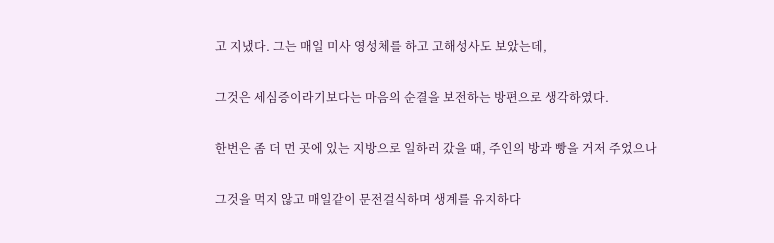고 지냈다. 그는 매일 미사 영성체를 하고 고해성사도 보았는데,

그것은 세심증이라기보다는 마음의 순결을 보전하는 방편으로 생각하였다.

한번은 좀 더 먼 곳에 있는 지방으로 일하러 갔을 때, 주인의 방과 빵을 거저 주었으나

그것을 먹지 않고 매일같이 문전걸식하며 생계를 유지하다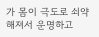가 몸이 극도로 쇠약해져서 운명하고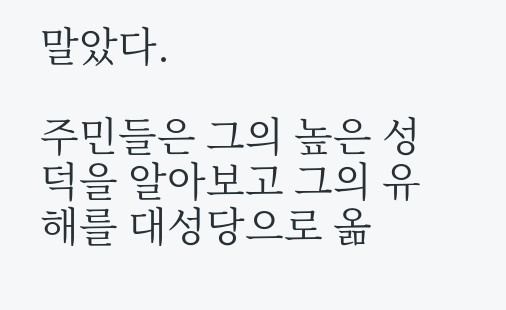말았다.

주민들은 그의 높은 성덕을 알아보고 그의 유해를 대성당으로 옮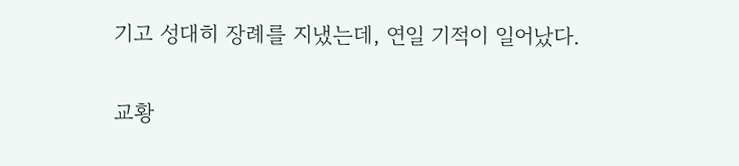기고 성대히 장례를 지냈는데, 연일 기적이 일어났다.

교황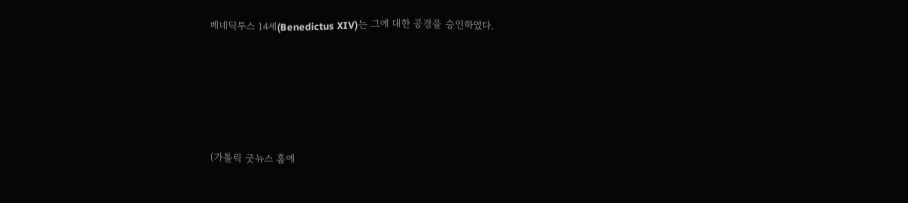베네딕투스 14세(Benedictus XIV)는 그에 대한 공경을 승인하였다.





(가톨릭 굿뉴스 홈에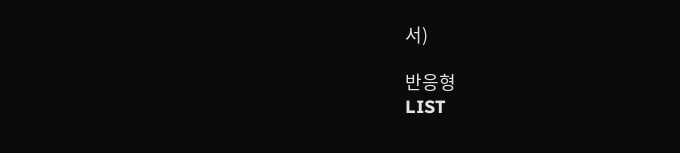서)

반응형
LIST